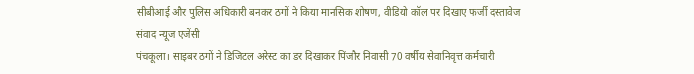सीबीआई और पुलिस अधिकारी बनकर ठगों ने किया मानसिक शोषण, वीडियो कॉल पर दिखाए फर्जी दस्तावेज
संवाद न्यूज एजेंसी
पंचकूला। साइबर ठगों ने डिजिटल अरेस्ट का डर दिखाकर पिंजौर निवासी 70 वर्षीय सेवानिवृत्त कर्मचारी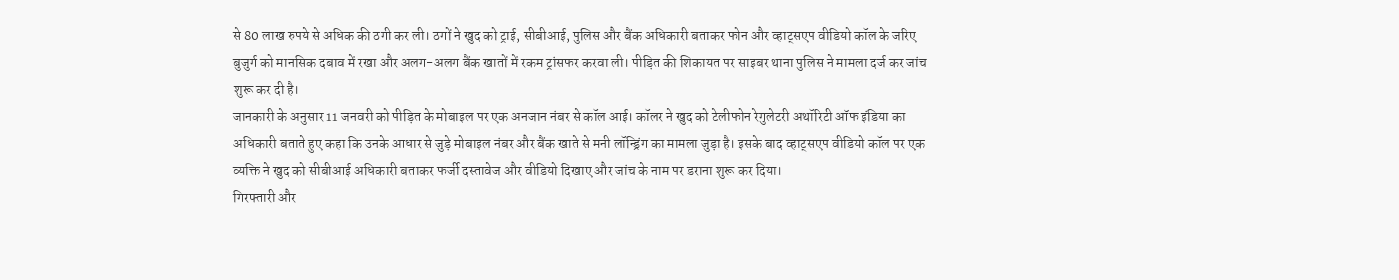से 80 लाख रुपये से अधिक की ठगी कर ली। ठगों ने खुद को ट्राई, सीबीआई, पुलिस और बैंक अधिकारी बताकर फोन और व्हाट्सएप वीडियो कॉल के जरिए बुजुर्ग को मानसिक दबाव में रखा और अलग-अलग बैंक खातों में रकम ट्रांसफर करवा ली। पीड़ित की शिकायत पर साइबर थाना पुलिस ने मामला दर्ज कर जांच शुरू कर दी है।
जानकारी के अनुसार 11 जनवरी को पीड़ित के मोबाइल पर एक अनजान नंबर से कॉल आई। कॉलर ने खुद को टेलीफोन रेगुलेटरी अथॉरिटी ऑफ इंडिया का अधिकारी बताते हुए कहा कि उनके आधार से जुड़े मोबाइल नंबर और बैंक खाते से मनी लॉन्ड्रिंग का मामला जुड़ा है। इसके बाद व्हाट्सएप वीडियो कॉल पर एक व्यक्ति ने खुद को सीबीआई अधिकारी बताकर फर्जी दस्तावेज और वीडियो दिखाए और जांच के नाम पर डराना शुरू कर दिया।
गिरफ्तारी और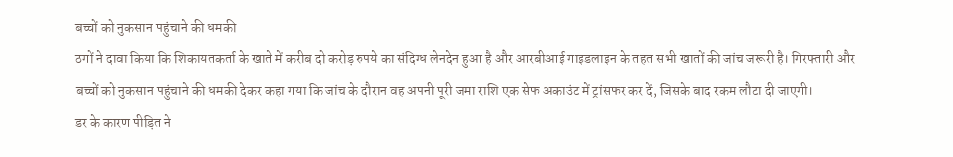बच्चों को नुकसान पहुंचाने की धमकी
ठगों ने दावा किया कि शिकायतकर्ता के खाते में करीब दो करोड़ रुपये का संदिग्ध लेनदेन हुआ है और आरबीआई गाइडलाइन के तहत सभी खातों की जांच जरूरी है। गिरफ्तारी और बच्चों को नुकसान पहुंचाने की धमकी देकर कहा गया कि जांच के दौरान वह अपनी पूरी जमा राशि एक सेफ अकाउंट में ट्रांसफर कर दें, जिसके बाद रकम लौटा दी जाएगी।
डर के कारण पीड़ित ने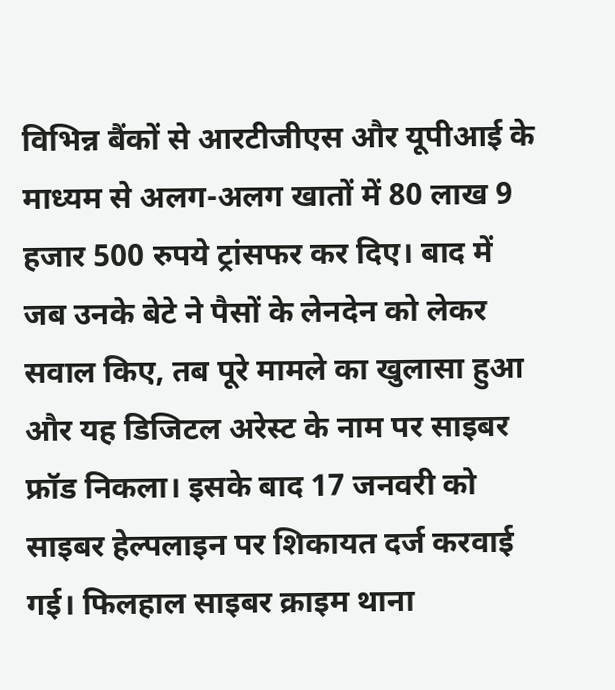विभिन्न बैंकों से आरटीजीएस और यूपीआई के माध्यम से अलग-अलग खातों में 80 लाख 9 हजार 500 रुपये ट्रांसफर कर दिए। बाद में जब उनके बेटे ने पैसों के लेनदेन को लेकर सवाल किए, तब पूरे मामले का खुलासा हुआ और यह डिजिटल अरेस्ट के नाम पर साइबर फ्रॉड निकला। इसके बाद 17 जनवरी को साइबर हेल्पलाइन पर शिकायत दर्ज करवाई गई। फिलहाल साइबर क्राइम थाना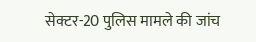सेक्टर-20 पुलिस मामले की जांच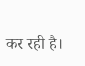कर रही है।